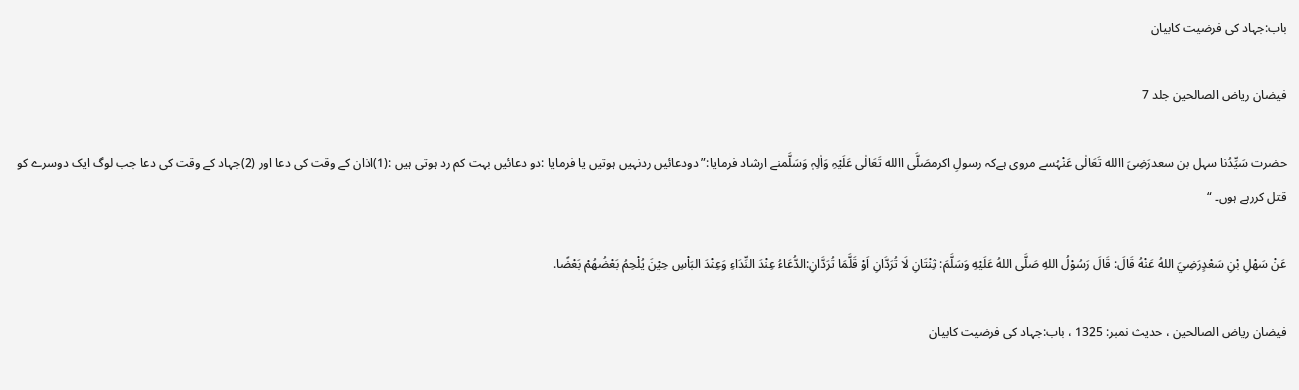باب:جہاد کی فرضیت کابیان

فیضان ریاض الصالحین جلد 7

حضرت سَیِّدُنا سہل بن سعدرَضِیَ االله تَعَالٰی عَنْہُسے مروی ہےکہ رسولِ اکرمصَلَّی االله تَعَالٰی عَلَیْہِ وَاٰلِہٖ وَسَلَّمنے ارشاد فرمایا:”دودعائیں ردنہیں ہوتیں یا فرمایا :دو دعائیں بہت کم رد ہوتی ہیں :(1)اذان کے وقت کی دعا اور (2)جہاد کے وقت کی دعا جب لوگ ایک دوسرے کو قتل کررہے ہوں۔ “

عَنْ سَهْلِ بْنِ سَعْدٍرَضِيَ اللهُ عَنْهُ قَالَ: قَالَ رَسُوْلُ اللهِ صَلَّى اللهُ عَلَيْهِ وَسَلَّمَ: ثِنْتَانِ لَا تُرَدَّانِ اَوْ قَلَّمَا تُرَدَّانِ:الدُّعَاءُ عِنْدَ النِّدَاءِ وَعِنْدَ البَاْسِ حِيْنَ يُلْحِمُ بَعْضُهُمْ بَعْضًا.

فیضان ریاض الصالحین ، حدیث نمبر: 1325 ، باب:جہاد کی فرضیت کابیان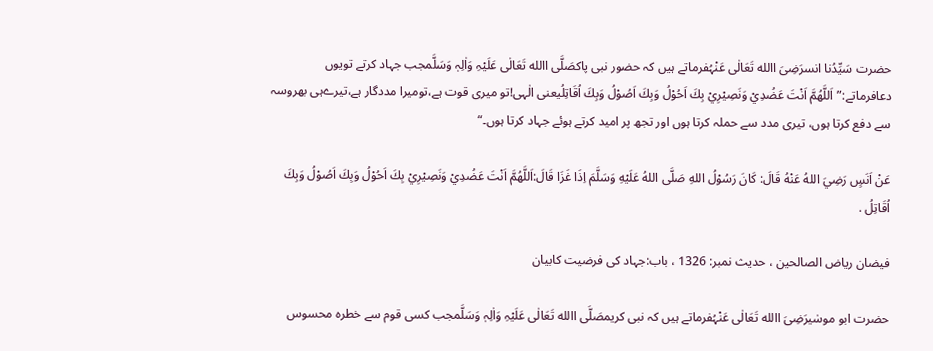حضرت سَیِّدُنا انسرَضِیَ االله تَعَالٰی عَنْہُفرماتے ہیں کہ حضور نبی پاکصَلَّی االله تَعَالٰی عَلَیْہِ وَاٰلِہٖ وَسَلَّمجب جہاد کرتے تویوں دعافرماتے:”اَللَّهُمَّ اَنْتَ عَضُدِيْ وَنَصِيْرِيْ بِكَ اَحُوْلُ وَبِكَ اَصُوْلُ وَبِكَ اُقَاتِلُیعنی الٰہی!تو میری قوت ہے،تومیرا مددگار ہے،تیرےہی بھروسہ سے دفع کرتا ہوں، تیری مدد سے حملہ کرتا ہوں اور تجھ پر امید کرتے ہوئے جہاد کرتا ہوں۔“

عَنْ اَنَسٍ رَضِيَ اللهُ عَنْهُ قَالَ: كَانَ رَسُوْلُ اللهِ صَلَّى اللهُ عَلَيْهِ وَسَلَّمَ اِذَا غَزَا قَالَ:اَللَّهُمَّ اَنْتَ عَضُدِيْ وَنَصِيْرِيْ بِكَ اَحُوْلُ وَبِكَ اَصُوْلُ وَبِكَ اُقَاتِلُ .

فیضان ریاض الصالحین ، حدیث نمبر: 1326 ، باب:جہاد کی فرضیت کابیان

حضرت ابو موسٰیرَضِیَ االله تَعَالٰی عَنْہُفرماتے ہیں کہ نبی کریمصَلَّی االله تَعَالٰی عَلَیْہِ وَاٰلِہٖ وَسَلَّمجب کسی قوم سے خطرہ محسوس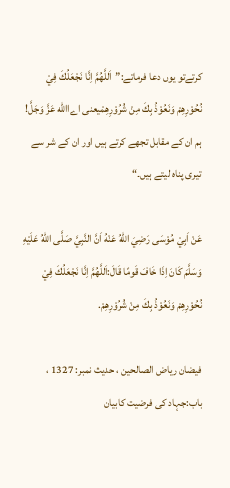کرتےتو یوں دعا فرماتے:”اَللَّهُمَّ اِنَّا نَجْعَلُكَ فِيْ نُحُوْرِهِمْ وَنَعُوْذُ بِكَ مِنْ شُرُوْرِهِمْیعنی اےاالله عَزَّ وَجَلَّ! ہم ان کے مقابل تجھے کرتے ہیں اور ان کے شر سے تیری پناہ لیتے ہیں۔“

عَنْ اَبِيْ مُوْسَى رَضِيَ اللهُ عَنْهُ اَنَّ النَّبِيَّ صَلَّى اللهُ عَلَيْهِ وَسَلَّمَ كَانَ اِذَا خَافَ قَومًا قَالَ:اَللَّهُمَّ اِنَّا نَجْعَلُكَ فِيْ نُحُوْرِهِمْ وَنَعُوْذُ بِكَ مِنْ شُرُوْرِهِمْ.

فیضان ریاض الصالحین ، حدیث نمبر: 1327 ، باب:جہاد کی فرضیت کابیان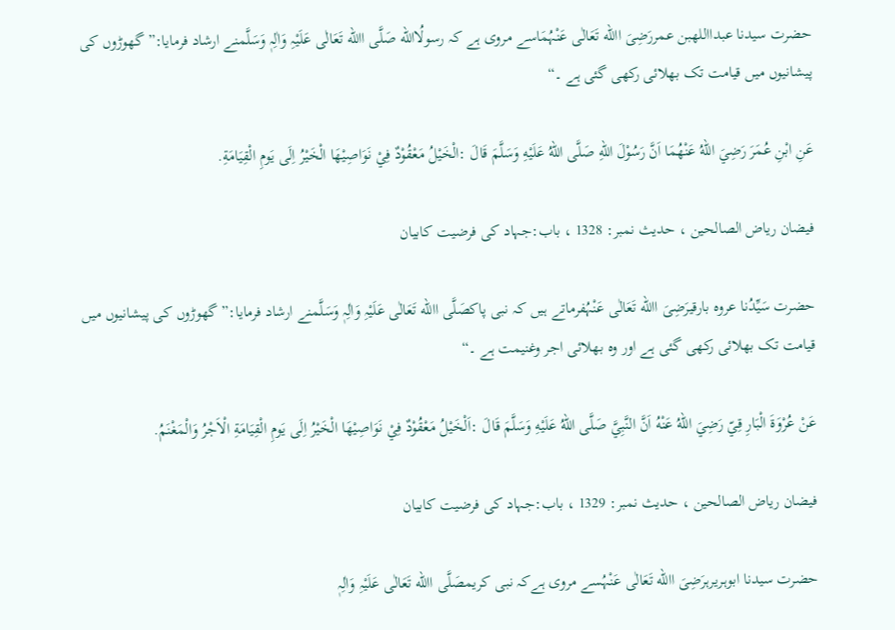حضرت سیدنا عبدااللهبن عمررَضِیَ االله تَعَالٰی عَنْہُمَاسے مروی ہے کہ رسولُاالله صَلَّی االله تَعَالٰی عَلَیْہِ وَاٰلِہٖ وَسَلَّمنے ارشاد فرمایا:” گھوڑوں کی پیشانیوں میں قیامت تک بھلائی رکھی گئی ہے ۔“

عَنِ ابْنِ عُمَرَ رَضِيَ اللهُ عَنْهُمَا اَنَّ رَسُوْلَ اللهِ صَلَّى اللهُ عَلَيْهِ وَسَلَّمَ قَالَ :الْخَيْلُ مَعْقُوْدٌ فِيْ نَوَاصِيْهَا الْخَيْرُ اِلَى يَومِ الْقِيَامَةِ.

فیضان ریاض الصالحین ، حدیث نمبر: 1328 ، باب:جہاد کی فرضیت کابیان

حضرت سَیِّدُنا عروہ بارقیرَضِیَ االله تَعَالٰی عَنْہُفرماتے ہیں کہ نبی پاکصَلَّی االله تَعَالٰی عَلَیْہِ وَاٰلِہٖ وَسَلَّمنے ارشاد فرمایا:” گھوڑوں کی پیشانیوں میں قیامت تک بھلائی رکھی گئی ہے اور وہ بھلائی اجر وغنیمت ہے ۔“

عَنْ عُرْوَةَ الْبَارِ قِيّ رَضِيَ اللهُ عَنْهُ اَنَّ النَّبِيَّ صَلَّى اللهُ عَلَيْهِ وَسَلَّمَ قَالَ :اَلْخَيْلُ مَعْقُوْدٌ فِيْ نَوَاصِيْهَا الْخَيْرُ اِلَى يَومِ الْقِيَامَةِ الْاَجْرُ وَالْمَغْنَمُ.

فیضان ریاض الصالحین ، حدیث نمبر: 1329 ، باب:جہاد کی فرضیت کابیان

حضرت سیدنا ابوہریرہرَضِیَ االله تَعَالٰی عَنْہُسے مروی ہےکہ نبی کریمصَلَّی االله تَعَالٰی عَلَیْہِ وَاٰلِہٖ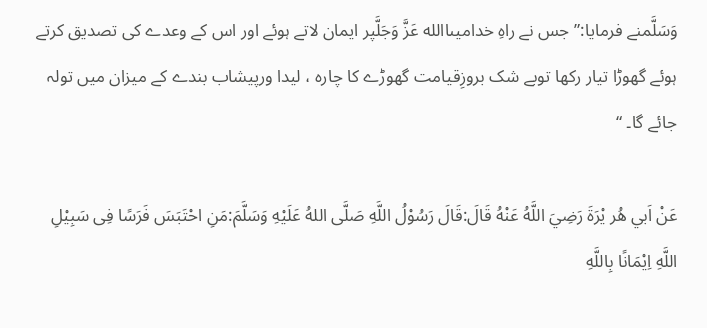وَسَلَّمنے فرمایا:”جس نے راہِ خدامیںاالله عَزَّ وَجَلَّپر ایمان لاتے ہوئے اور اس کے وعدے کی تصدیق کرتے ہوئے گھوڑا تیار رکھا توبے شک بروزِقیامت گھوڑے کا چارہ ، لیدا ورپیشاب بندے کے میزان میں تولہ جائے گا۔ “

عَنْ اَبي هُر يْرَةَ رَضِيَ اللَّهُ عَنْهُ قَالَ:قَالَ رَسُوْلُ اللَّهِ صَلَّى اللهُ عَلَيْهِ وَسَلَّمَ:مَنِ احْتَبَسَ فَرَسًا فِی سَبِيْلِ اللَّهِ اِيْمَانًا بِاللَّهِ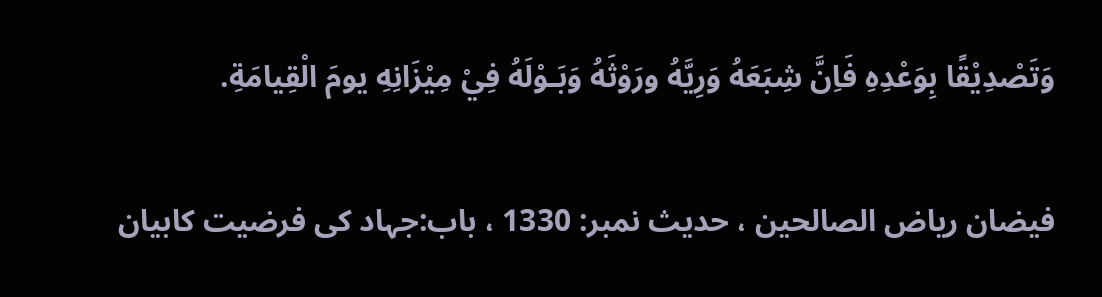وَتَصْدِيْقًا بِوَعْدِهِ فَاِنَّ شِبَعَهُ وَرِيَّهُ ورَوْثَهُ وَبَـوْلَهُ فِيْ مِيْزَانِهِ يومَ الْقِيامَةِ.

فیضان ریاض الصالحین ، حدیث نمبر: 1330 ، باب:جہاد کی فرضیت کابیان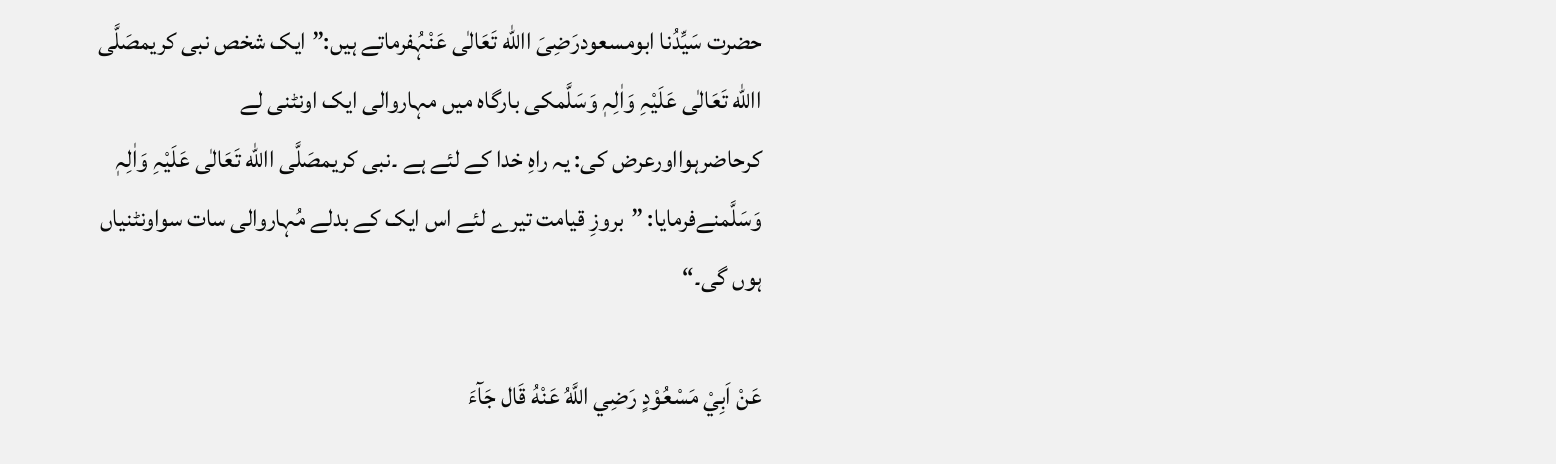حضرت سَیِّدُنا ابومسعودرَضِیَ االله تَعَالٰی عَنْہُفرماتے ہیں:”ایک شخص نبی کریمصَلَّی االله تَعَالٰی عَلَیْہِ وَاٰلِہٖ وَسَلَّمکی بارگاہ میں مہاروالی ایک اونٹنی لے کرحاضرہوااورعرض کی: یہ راہِ خدا کے لئے ہے ۔نبی کریمصَلَّی االله تَعَالٰی عَلَیْہِ وَاٰلِہٖ وَسَلَّمنےفرمایا: ”بروزِ قیامت تیرے لئے اس ایک کے بدلے مُہاروالی سات سواونٹنیاں ہوں گی۔“

عَنْ اَبِيْ مَسْعُوْدٍ رَضِي اللَّهُ عَنْهُ قَال جَآءَ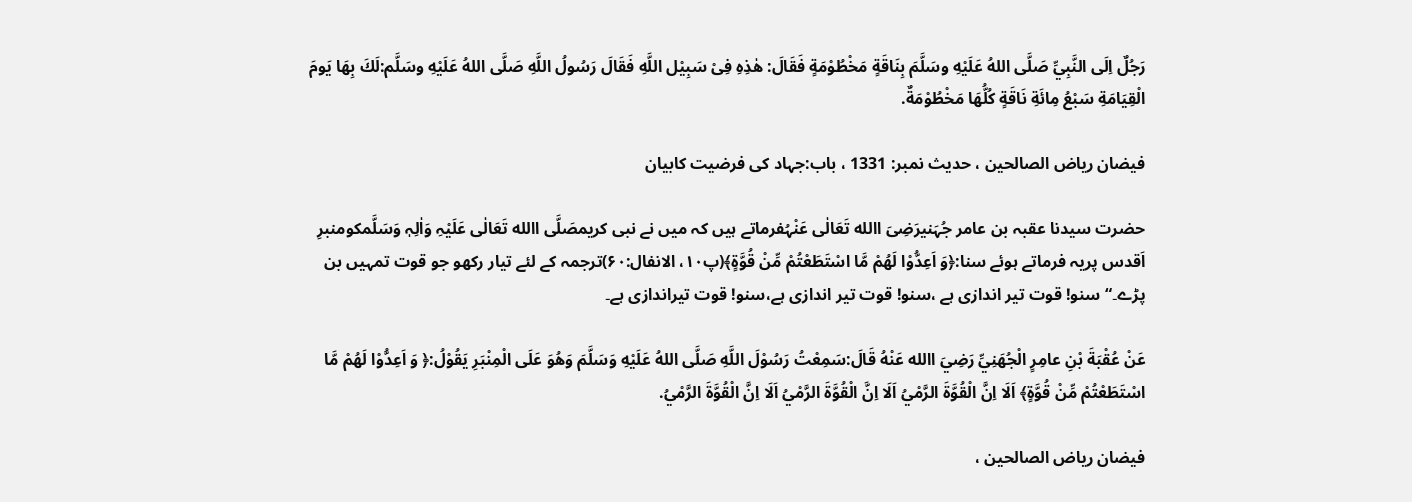رَجُلٌ اِلَى النَّبِيِّ صَلَّى اللهُ عَلَيْهِ وسَلَّمَ بِنَاقَةٍ مَخْطُوْمَةٍ فَقَالَ: هٰذِهِ فِیْ سَبِيْل اللَّهِ فَقَالَ رَسُولُ اللَّهِ صَلَّى اللهُ عَلَيْهِ وسَلَّم:لَكَ بِهَا يَومَ الْقِيَامَةِ سَبْعُ مِائَةِ نَاقَةٍ كُلُّهَا مَخْطُوْمَةٌ.

فیضان ریاض الصالحین ، حدیث نمبر: 1331 ، باب:جہاد کی فرضیت کابیان

حضرت سیدنا عقبہ بن عامر جُہَنیرَضِیَ االله تَعَالٰی عَنْہُفرماتے ہیں کہ میں نے نبی کریمصَلَّی االله تَعَالٰی عَلَیْہِ وَاٰلِہٖ وَسَلَّمکومنبرِ اَقدس پریہ فرماتے ہوئے سنا:﴿وَ اَعِدُّوْا لَهُمْ مَّا اسْتَطَعْتُمْ مِّنْ قُوَّةٍ﴾(پ۱۰، الانفال:۶۰)ترجمہ کے لئے تیار رکھو جو قوت تمہیں بن پڑے۔“سنو! قوت تیر اندازی ہے ،سنو! قوت تیر اندازی ہے،سنو! قوت تیراندازی ہے۔

عَنْ عُقْبَةَ بْنِ عامِرٍ الْجُهَنِيِّ رَضِيَ االله عَنْهُ قَالَ:سَمِعْتُ رَسُوْلَ اللَّهِ صَلَّى اللهُ عَلَيْهِ وَسَلَّمَ وَهُوَ عَلَى الْمِنْبَرِ يَقُوْلُ:﴿ وَ اَعِدُّوْا لَهُمْ مَّا اسْتَطَعْتُمْ مِّنْ قُوَّةٍ﴾ اَلَا اِنَّ الْقُوَّةَ الرَّمْيُ اَلَا اِنَّ الْقُوَّةَ الرَّمْيُ اَلَا اِنَّ الْقُوَّةَ الرَّمْيُ.

فیضان ریاض الصالحین ،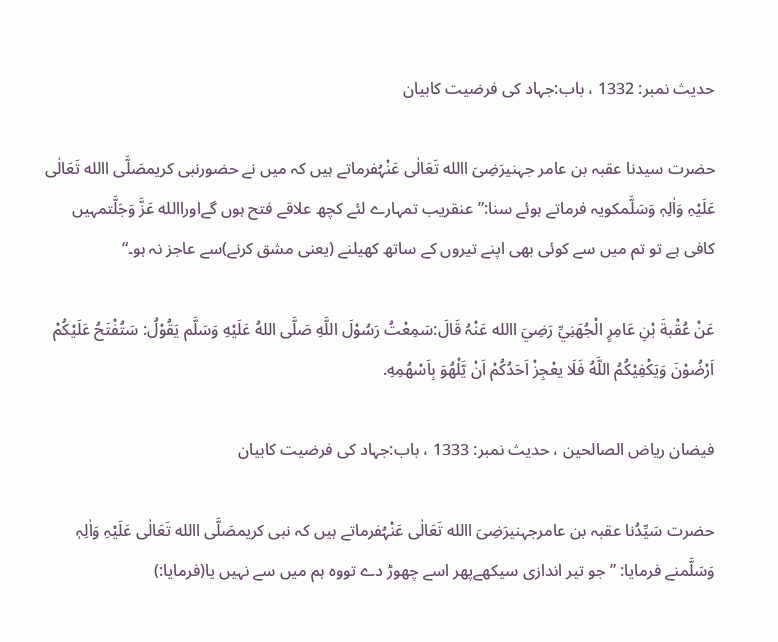حدیث نمبر: 1332 ، باب:جہاد کی فرضیت کابیان

حضرت سیدنا عقبہ بن عامر جہنیرَضِیَ االله تَعَالٰی عَنْہُفرماتے ہیں کہ میں نے حضورنبی کریمصَلَّی االله تَعَالٰی عَلَیْہِ وَاٰلِہٖ وَسَلَّمکویہ فرماتے ہوئے سنا:”عنقریب تمہارے لئے کچھ علاقے فتح ہوں گےاوراالله عَزَّ وَجَلَّتمہیں کافی ہے تو تم میں سے کوئی بھی اپنے تیروں کے ساتھ کھیلنے (یعنی مشق کرنے)سے عاجز نہ ہو۔“

عَنْ عُقْبةَ بْنِ عَامِرٍ الْجُهَنِيِّ رَضِيَ االله عَنْہُ قَالَ:سَمِعْتُ رَسُوْلَ اللَّهِ صَلَّى اللهُ عَلَيْهِ وَسَلَّم يَقُوْلُ: سَتُفْتَحُ عَلَيْكُمْ اَرْضُوْنَ وَيَكْفِيْكُمُ اللَّهُ فَلَا يعْجِزْ اَحَدُكُمْ اَنْ يَّلْهُوَ بِاَسْهُمِهِ.

فیضان ریاض الصالحین ، حدیث نمبر: 1333 ، باب:جہاد کی فرضیت کابیان

حضرت سَیِّدُنا عقبہ بن عامرجہنیرَضِیَ االله تَعَالٰی عَنْہُفرماتے ہیں کہ نبی کریمصَلَّی االله تَعَالٰی عَلَیْہِ وَاٰلِہٖ وَسَلَّمنے فرمایا: ”جو تیر اندازی سیکھےپھر اسے چھوڑ دے تووہ ہم میں سے نہیں یا(فرمایا:)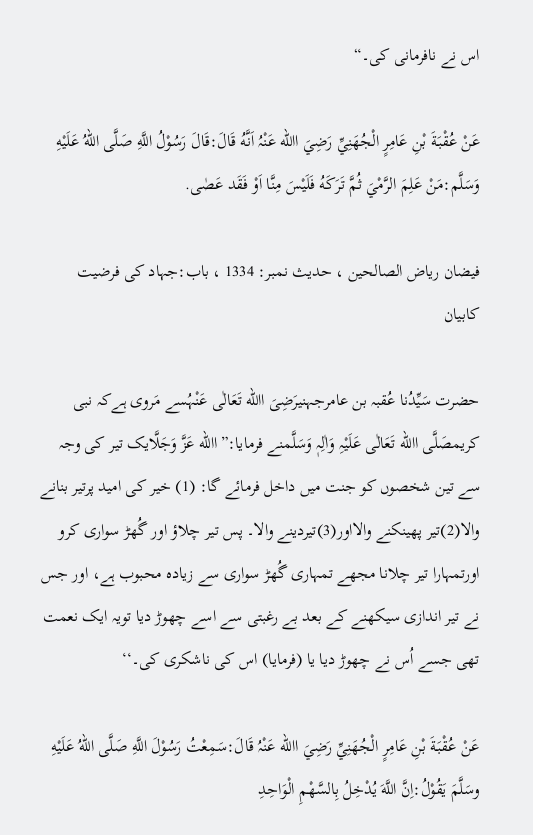اس نے نافرمانی کی۔“

عَنْ عُقْبَةَ بْنِ عَامِرٍ الْجُهَنِيِّ رَضِيَ االله عَنْہُ اَنَّهُ قَالَ:قَالَ رَسُوْلُ اللَّهِ صَلَّى اللهُ عَلَيْهِ وَسَلَّم:مَنْ عَلِمَ الرَّمْيَ ثُمَّ تَرَكَهُ فَلَيْسَ مِنَّا اَوْ فَقَد عَصٰى.

فیضان ریاض الصالحین ، حدیث نمبر: 1334 ، باب:جہاد کی فرضیت کابیان

حضرت سَیِّدُنا عُقبہ بن عامرجہنیرَضِیَ االله تَعَالٰی عَنْہُسے مَروی ہےکہ نبی کریمصَلَّی االله تَعَالٰی عَلَیْہِ وَاٰلِہٖ وَسَلَّمنے فرمایا:”االله عَزَّ وَجَلَّایک تیر کی وجہ سے تین شخصوں کو جنت میں داخل فرمائے گا: (1) خیر کی امید پرتیر بنانے والا(2)تیر پھینکنے والااور(3)تیردینے والا۔ پس تیر چلاؤ اور گُھڑ سواری کرو اورتمہارا تیر چلانا مجھے تمہاری گُھڑ سواری سے زیادہ محبوب ہے، اور جس نے تیر اندازی سیکھنے کے بعد بے رغبتی سے اسے چھوڑ دیا تویہ ایک نعمت تھی جسے اُس نے چھوڑ دیا یا (فرمایا) اس کی ناشکری کی۔‘‘

عَنْ عُقْبَةَ بْنِ عَامِرٍ الْجُهَنِيِّ رَضِيَ االله عَنْہُ قَالَ:سَمِعْتُ رَسُوْلَ اللَّهِ صَلَّى اللهُ عَلَيْهِ وسَلَّمَ يَقُوْلُ:اِنَّ اللَّهَ يُدْخِلُ بِالسَّهْمِ الْوَاحِدِ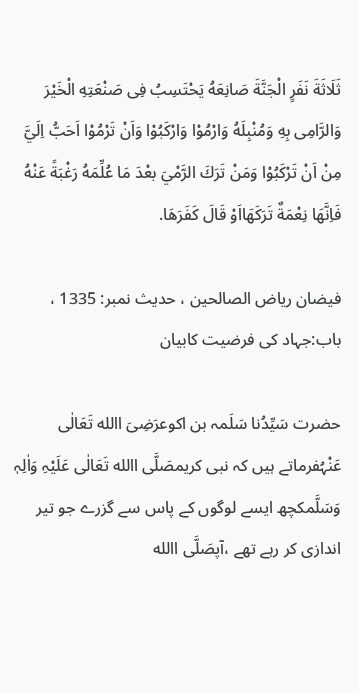ثَلَاثَةَ نَفَرٍ الْجَنَّةَ صَانِعَهُ يَحْتَسِبُ فِی صَنْعَتِهِ الْخَيْرَ وَالرَّامِی بِهِ وَمُنْبِلَهُ وَارْمُوْا وَارْكَبُوْا وَاَنْ تَرْمُوْا اَحَبُّ اِلَيَّ مِنْ اَنْ تَرْكَبُوْا وَمَنْ تَرَكَ الرَّمْيَ بعْدَ مَا عُلِّمَهُ رَغْبَةً عَنْهُ فَاِنَّهَا نِعْمَةٌ تَرَكَهَااَوْ قَالَ كَفَرَهَا.

فیضان ریاض الصالحین ، حدیث نمبر: 1335 ، باب:جہاد کی فرضیت کابیان

حضرت سَیِّدُنا سَلَمہ بن اکوعرَضِیَ االله تَعَالٰی عَنْہُفرماتے ہیں کہ نبی کریمصَلَّی االله تَعَالٰی عَلَیْہِ وَاٰلِہٖ وَسَلَّمکچھ ایسے لوگوں کے پاس سے گزرے جو تیر اندازی کر رہے تھے ،آپصَلَّی االله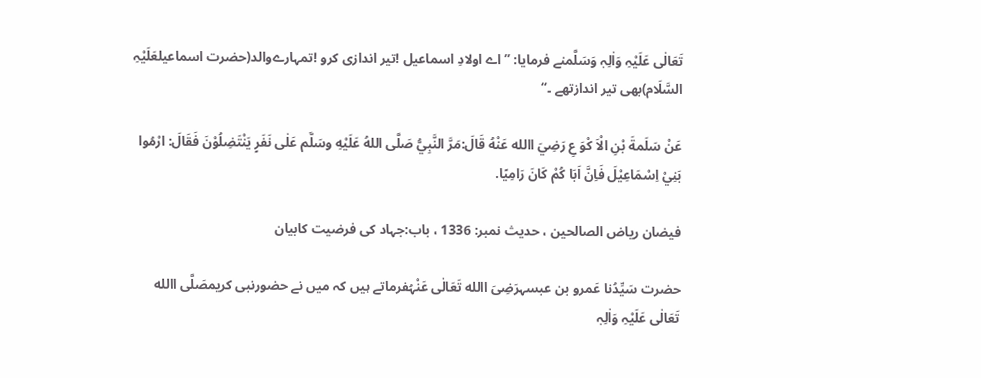تَعَالٰی عَلَیْہِ وَاٰلِہٖ وَسَلَّمنے فرمایا: ”اے اولادِ اسماعیل !تیر اندازی کرو !تمہارےوالد(حضرت اسماعیلعَلَیْہِ السَّلَام)بھی تیر اندازتھے ۔“

عَنْ سَلَمةَ بْنِ الْاَ كْوَ عِ رَضِيَ االله عَنْهُ قَالَ:مَرَّ النَّبِيُّ صَلَّى اللهُ عَلَيْهِ وسَلَّم عَلٰی نَفَرٍ يَنْتَضِلُوْنَ فَقَالَ: ارْمُوا بَنِيْ اِسْمَاعِيْلَ فَاِنَّ اَبَا كُمْ كَانَ رَامِيًا.

فیضان ریاض الصالحین ، حدیث نمبر: 1336 ، باب:جہاد کی فرضیت کابیان

حضرت سَیِّدُنا عَمرو بن عبسہرَضِیَ االله تَعَالٰی عَنْہُفرماتے ہیں کہ میں نے حضورنبی کریمصَلَّی االله تَعَالٰی عَلَیْہِ وَاٰلِہٖ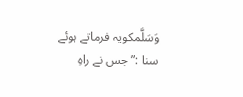وَسَلَّمکویہ فرماتے ہوئے سنا :”جس نے راہِ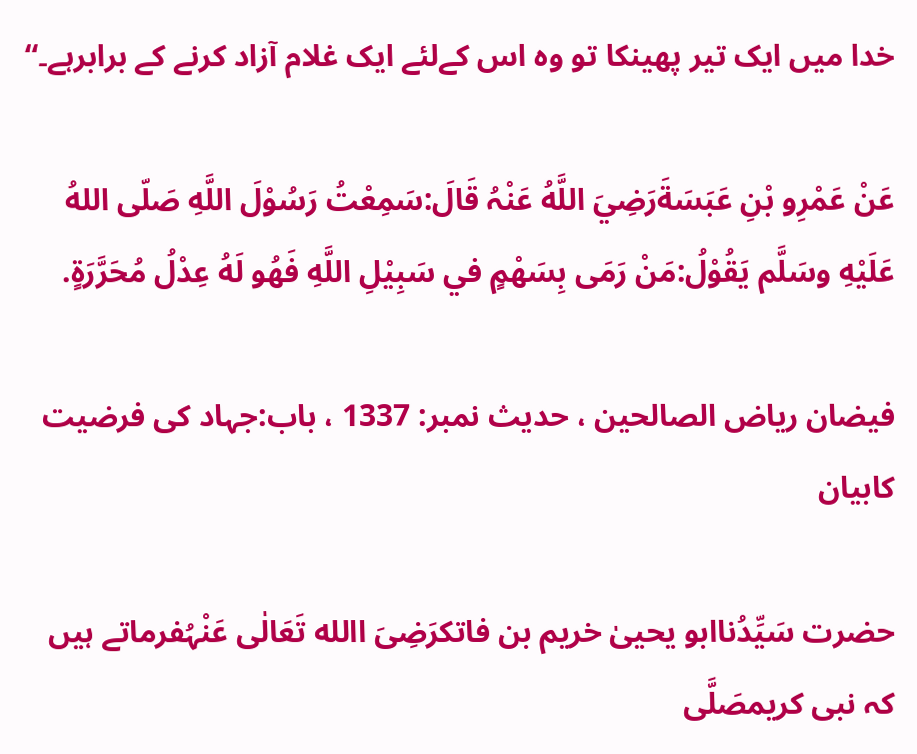خدا میں ایک تیر پھینکا تو وہ اس کےلئے ایک غلام آزاد کرنے کے برابرہے۔“

عَنْ عَمْرِو بْنِ عَبَسَةَرَضِيَ اللَّهُ عَنْہُ قَالَ:سَمِعْتُ رَسُوْلَ اللَّهِ صَلّى اللهُ عَلَيْهِ وسَلَّم يَقُوْلُ:مَنْ رَمَی بِسَهْمٍ في سَبِيْلِ اللَّهِ فَهُو لَهُ عِدْلُ مُحَرَّرَةٍ.

فیضان ریاض الصالحین ، حدیث نمبر: 1337 ، باب:جہاد کی فرضیت کابیان

حضرت سَیِّدُناابو یحییٰ خریم بن فاتکرَضِیَ االله تَعَالٰی عَنْہُفرماتے ہیں کہ نبی کریمصَلَّی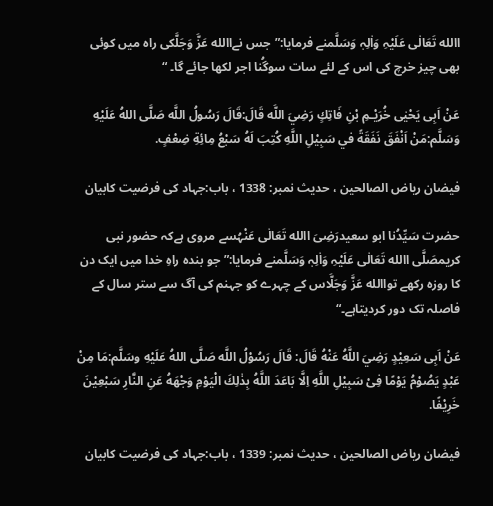االله تَعَالٰی عَلَیْہِ وَاٰلِہٖ وَسَلَّمنے فرمایا:”جس نےاالله عَزَّ وَجَلَّکی راہ میں کوئی بھی چیز خرچ کی اس کے لئے سات سوگُنا اجر لکھا جائے گا۔ “

عَنْ اَبِی يَحْيٰى خُرَيْـمِ بْنِ فَاتِكٍ رَضِيَ اللَّه قَالَ:قَالَ رَسُولُ اللَّه صَلَّى اللهُ عَلَيْهِ وَسَلَّم:مَنْ اَنْفَقَ نَفَقَةً في سَبِيْلِ اللَّهِ كُتِبَ لَهُ سَبْعُ مِائِةِ ضِعْفٍ.

فیضان ریاض الصالحین ، حدیث نمبر: 1338 ، باب:جہاد کی فرضیت کابیان

حضرت سَیِّدُنا ابو سعیدرَضِیَ االله تَعَالٰی عَنْہُسے مروی ہےکہ حضور نبی کریمصَلَّی االله تَعَالٰی عَلَیْہِ وَاٰلِہٖ وَسَلَّمنے فرمایا:” جو بندہ راہِ خدا میں ایک دن کا روزہ رکھے تواالله عَزَّ وَجَلَّاس کے چہرے کو جہنم کی آگ سے ستر سال کے فاصلہ تک دور کردیتاہے۔“

عَنْ اَبِی سَعِيْدٍ رَضِيَ اللَّهُ عَنْهُ قَالَ: قَالَ رَسُوْلُ اللَّه صَلَّى اللهُ عَلَيْهِ وسَلَّم:مَا مِنْ عَبْدٍ يَصُوْمُ يَوْمًا فِیْ سَبِيْلِ اللَّهِ اِلَّا بَاعَدَ اللَّهُ بِذٰلِكَ الْيَوْمِ وَجْهَهُ عَنِ النَّارِ سَبْعِيْنَ خَرِيْفًا.

فیضان ریاض الصالحین ، حدیث نمبر: 1339 ، باب:جہاد کی فرضیت کابیان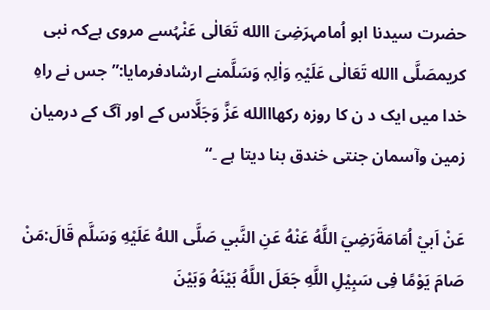حضرت سیدنا ابو اُمامہرَضِیَ االله تَعَالٰی عَنْہُسے مروی ہےکہ نبی کریمصَلَّی االله تَعَالٰی عَلَیْہِ وَاٰلِہٖ وَسَلَّمنے ارشادفرمایا:”جس نے راہِ خدا میں ایک د ن کا روزہ رکھااالله عَزَّ وَجَلَّاس کے اور آگ کے درمیان زمین وآسمان جنتی خندق بنا دیتا ہے ۔“

عَنْ اَبيْ اُمَامَةَرَضِيَ اللَّهُ عَنْهُ عَنِ النَّبي صَلَّى اللهُ عَلَيْهِ وَسَلَّم قَالَ:مَنْ صَامَ يَوْمًا فِی سَبِيْلِ اللَّهِ جَعَلَ اللَّهُ بَيْنَهُ وَبَيْنَ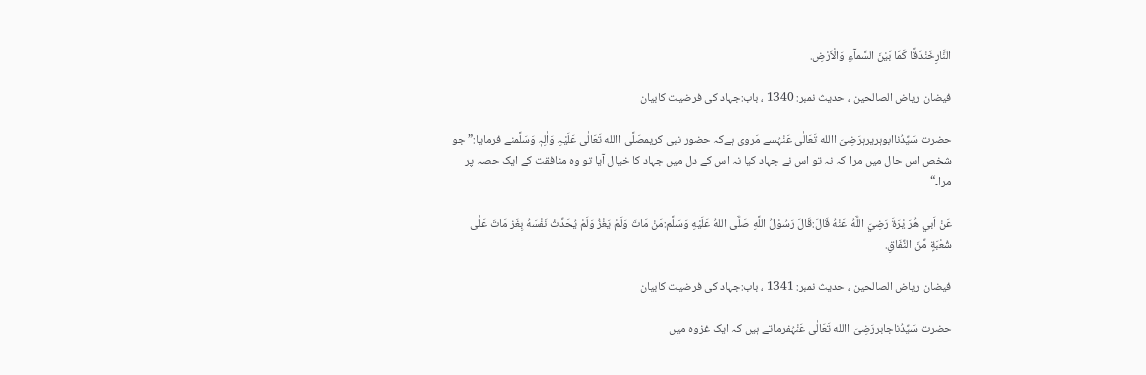النَّارِخَنْدَقًا كَمَا بَيْنَ السَّمآءِ وَالْاَرْضِ.

فیضان ریاض الصالحین ، حدیث نمبر: 1340 ، باب:جہاد کی فرضیت کابیان

حضرت سَیِّدُناابوہریرہرَضِیَ االله تَعَالٰی عَنْہُسے مَروی ہےکہ حضور نبی کریمصَلَّی االله تَعَالٰی عَلَیْہِ وَاٰلِہٖ وَسَلَّمنے فرمایا:”جو شخص اس حال میں مرا کہ نہ تو اس نے جہاد کیا نہ اس کے دل میں جہاد کا خیال آیا تو وہ منافقت کے ایک حصہ پر مرا۔“

عَنْ اَبي هُرَ يْرَةَ رَضِيَ اللَّهُ عَنْهُ قَالَ:قَالَ رَسُوْلُ اللَّهِ صَلَّى اللهُ عَلَيْهِ وَسَلَّم:مَنْ مَاتَ وَلَمْ يَغْزُ وَلَمْ يُحَدِّثْ نَفْسَهُ بِغَز مَاتَ عَلٰى شُعْبَةٍ مِّنَ النِّفَاقِ.

فیضان ریاض الصالحین ، حدیث نمبر: 1341 ، باب:جہاد کی فرضیت کابیان

حضرت سَیِّدُناجابررَضِیَ االله تَعَالٰی عَنْہُفرماتے ہیں کہ ایک غزوہ میں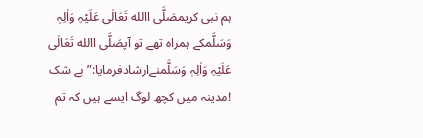ہم نبی کریمصَلَّی االله تَعَالٰی عَلَیْہِ وَاٰلِہٖ وَسَلَّمکے ہمراہ تھے تو آپصَلَّی االله تَعَالٰی عَلَیْہِ وَاٰلِہٖ وَسَلَّمنےارشادفرمایا:”بے شک !مدینہ میں کچھ لوگ ایسے ہیں کہ تم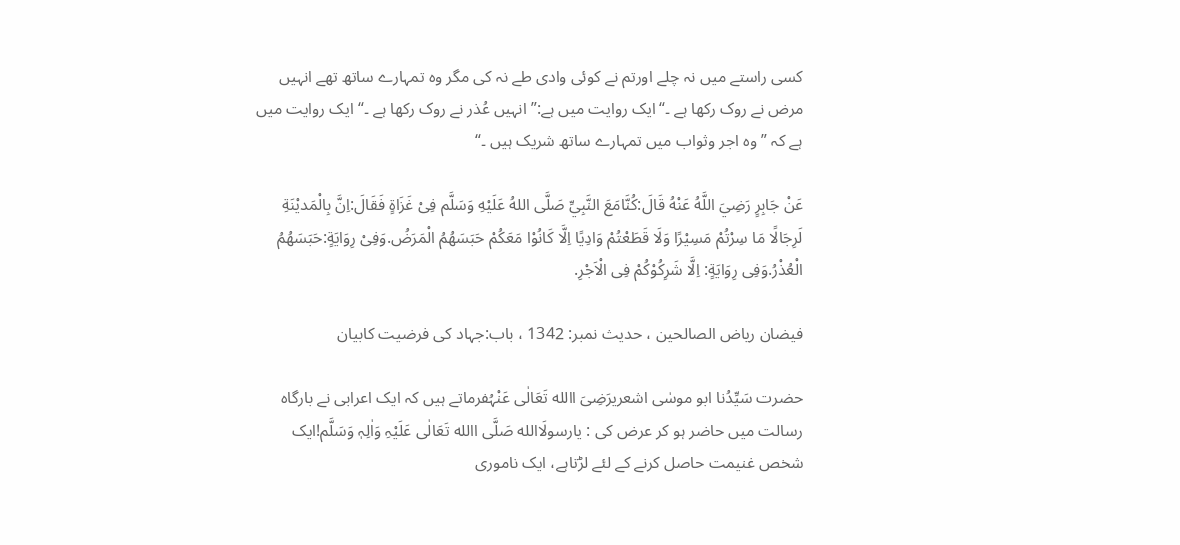کسی راستے میں نہ چلے اورتم نے کوئی وادی طے نہ کی مگر وہ تمہارے ساتھ تھے انہیں مرض نے روک رکھا ہے ۔“ایک روایت میں ہے:” انہیں عُذر نے روک رکھا ہے ۔“ ایک روایت میں ہے کہ ” وہ اجر وثواب میں تمہارے ساتھ شریک ہیں ۔“

عَنْ جَابِرٍ رَضِيَ اللَّهُ عَنْهُ قَالَ:كُنَّامَعَ النَّبِيِّ صَلَّى اللهُ عَلَيْهِ وَسَلَّم فِیْ غَزَاةٍ فَقَالَ:اِنَّ بِالْمَديْنَةِ لَرِجَالًا مَا سِرْتُمْ مَسِيْرًا وَلَا قَطَعْتُمْ وَادِيًا اِلَّا كَانُوْا مَعَكُمْ حَبَسَهُمُ الْمَرَضُ.وَفِیْ رِوَايَةٍ:حَبَسَهُمُ الْعُذْرُ.وَفِی رِوَايَةٍ: اِلَّا شَرِكُوْكُمْ فِی الْاَجْرِ.

فیضان ریاض الصالحین ، حدیث نمبر: 1342 ، باب:جہاد کی فرضیت کابیان

حضرت سَیِّدُنا ابو موسٰی اشعریرَضِیَ االله تَعَالٰی عَنْہُفرماتے ہیں کہ ایک اعرابی نے بارگاہ رسالت میں حاضر ہو کر عرض کی : یارسولَاالله صَلَّی االله تَعَالٰی عَلَیْہِ وَاٰلِہٖ وَسَلَّم!ایک شخص غنیمت حاصل کرنے کے لئے لڑتاہے، ایک ناموری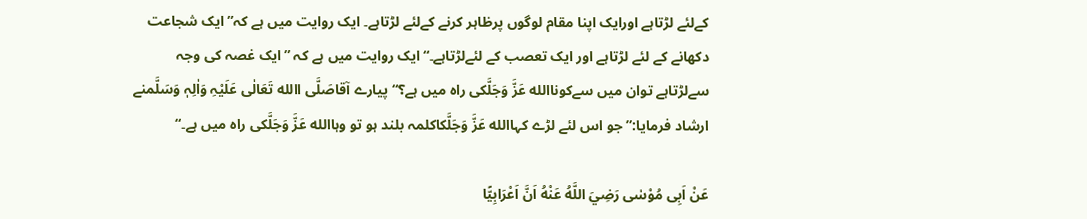کےلئے لڑتاہے اورایک اپنا مقام لوگوں پرظاہر کرنے کےلئے لڑتاہے۔ ایک روایت میں ہے کہ” ایک شجاعت دکھانے کے لئے لڑتاہے اور ایک تعصب کے لئےلڑتاہے۔“ایک روایت میں ہے کہ ”ایک غصہ کی وجہ سےلڑتاہے توان میں سےکوناالله عَزَّ وَجَلَّکی راہ میں ہے؟“پیارے آقاصَلَّی االله تَعَالٰی عَلَیْہِ وَاٰلِہٖ وَسَلَّمنے ارشاد فرمایا:” جو اس لئے لڑے کہاالله عَزَّ وَجَلَّکاکلمہ بلند ہو تو وہاالله عَزَّ وَجَلَّکی راہ میں ہے۔“

عَنْ اَبِی مُوْسٰى رَضِيَ اللَّهُ عَنْهُ اَنَّ اَعْرَابِيًّا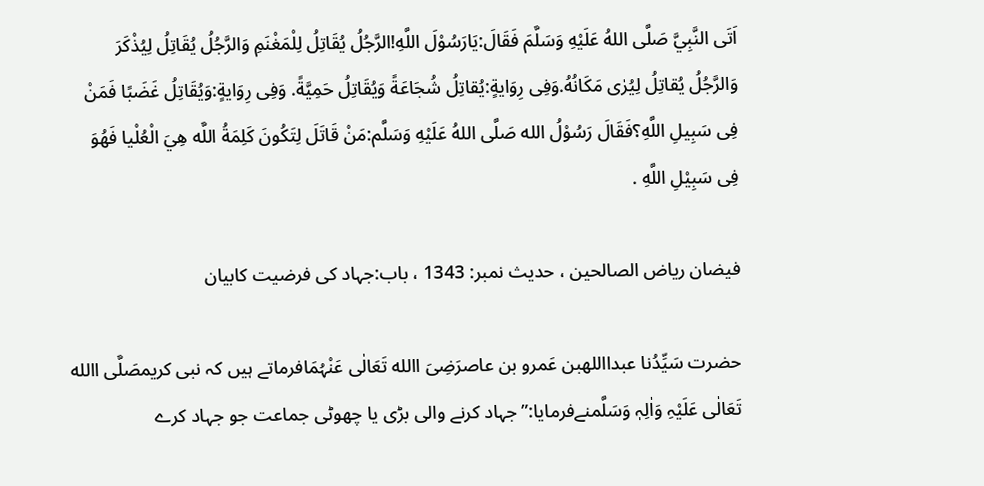اَتَی النَّبِيَّ صَلَّى اللهُ عَلَيْهِ وَسَلَّمَ فَقَالَ:يَارَسُوْلَ اللَّهِ!الرَّجُلُ يُقَاتِلُ لِلْمَغْنَمِ وَالرَّجُلُ يُقَاتِلُ لِيُذْكَرَ وَالرَّجُلُ يُقاتِلُ لِيُرٰى مَكَانُهُ.وَفِی رِوَايةٍ:يُقاتِلُ شُجَاعَةً وَيُقَاتِلُ حَمِيَّةً. وَفِی رِوَايةٍ:وَيُقَاتِلُ غَضَبًا فَمَنْ فِی سَبِيلِ اللَّهِ؟فَقَالَ رَسُوْلُ الله صَلَّى اللهُ عَلَيْهِ وَسَلَّم:مَنْ قَاتَلَ لِتَكُونَ كَلِمَةُ اللَّه هِيَ الْعُلْيا فَهُوَ فِی سَبِيْلِ اللَّهِ .

فیضان ریاض الصالحین ، حدیث نمبر: 1343 ، باب:جہاد کی فرضیت کابیان

حضرت سَیِّدُنا عبدااللهبن عَمرو بن عاصرَضِیَ االله تَعَالٰی عَنْہُمَافرماتے ہیں کہ نبی کریمصَلَّی االله تَعَالٰی عَلَیْہِ وَاٰلِہٖ وَسَلَّمنےفرمایا:”جہاد کرنے والی بڑی یا چھوٹی جماعت جو جہاد کرے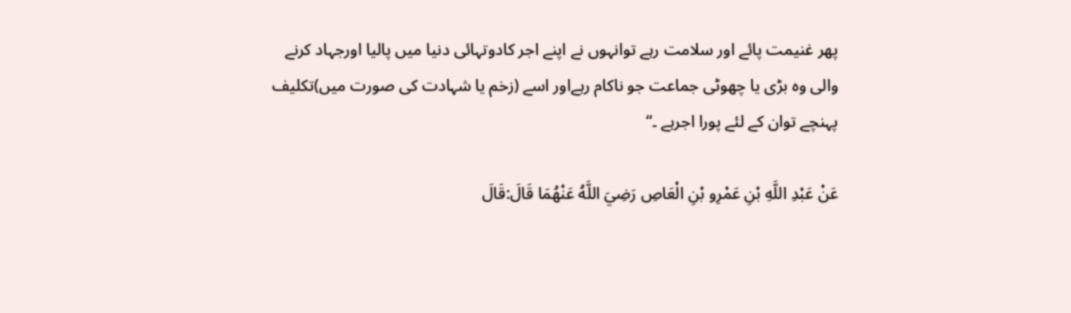پھر غنیمت پائے اور سلامت رہے توانہوں نے اپنے اجر کادوتہائی دنیا میں پالیا اورجہاد کرنے والی وہ بڑی یا چھوٹی جماعت جو ناکام رہےاور اسے (زخم یا شہادت کی صورت میں)تکلیف پہنچے توان کے لئے پورا اجرہے ۔“

عَنْ عَبْدِ اللَّهِ بْنِ عَمْرِو بْنِ الْعَاصِ رَضِيَ اللَّهُ عَنْهُمَا قَالَ:قَالَ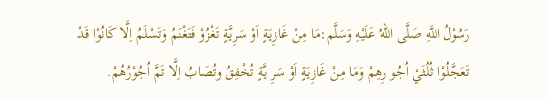رَسُوْلُ اللَّهِ صَلَّى اللهُ عَلَيْهِ وَسَلَّم:مَا مِنْ غَازِيَةٍ اَوْ سَرِيَّةٍ تَغْزُوْ فَتَغْنَمُ وَتَسْلَمُ اِلَّا كَانُوْا قَدْ تَعَجَّلُوْا ثُلُثَيْ اُجُو رِهِمْ وَمَا مِنْ غَازِيَةٍ اَوْ سَرِ يَّةٍ تُخْفِقُ وتُصَابُ اِلَّا تَمَّ اُجُوْرُهُمْ.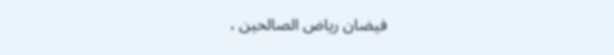فیضان ریاض الصالحین ،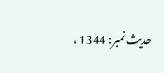حدیث نمبر: 1344 ،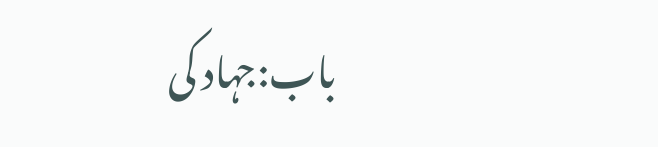باب:جہاد کی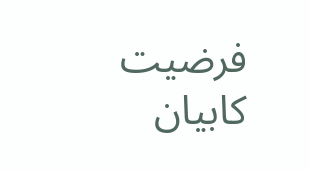فرضیت کابیان